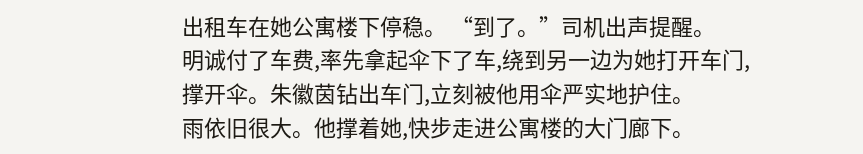出租车在她公寓楼下停稳。 “到了。”司机出声提醒。
明诚付了车费,率先拿起伞下了车,绕到另一边为她打开车门,撑开伞。朱徽茵钻出车门,立刻被他用伞严实地护住。
雨依旧很大。他撑着她,快步走进公寓楼的大门廊下。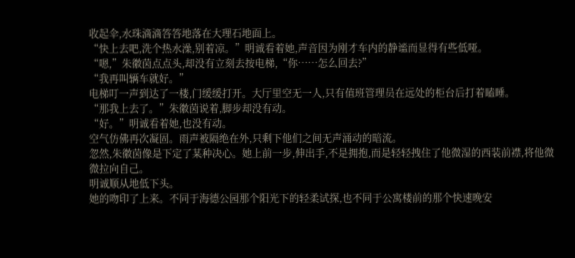收起伞,水珠滴滴答答地落在大理石地面上。
“快上去吧,洗个热水澡,别着凉。”明诚看着她,声音因为刚才车内的静谧而显得有些低哑。
“嗯,”朱徽茵点点头,却没有立刻去按电梯,“你……怎么回去?”
“我再叫辆车就好。”
电梯叮一声到达了一楼,门缓缓打开。大厅里空无一人,只有值班管理员在远处的柜台后打着瞌睡。
“那我上去了。”朱徽茵说着,脚步却没有动。
“好。”明诚看着她,也没有动。
空气仿佛再次凝固。雨声被隔绝在外,只剩下他们之间无声涌动的暗流。
忽然,朱徽茵像是下定了某种决心。她上前一步,伸出手,不是拥抱,而是轻轻拽住了他微湿的西装前襟,将他微微拉向自己。
明诚顺从地低下头。
她的吻印了上来。不同于海德公园那个阳光下的轻柔试探,也不同于公寓楼前的那个快速晚安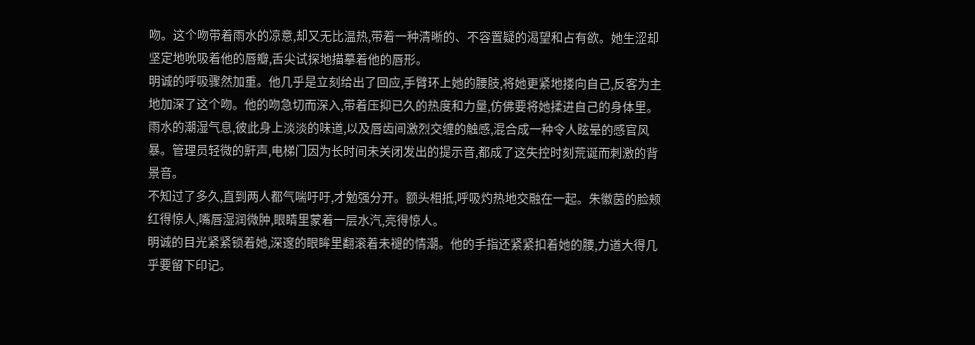吻。这个吻带着雨水的凉意,却又无比温热,带着一种清晰的、不容置疑的渴望和占有欲。她生涩却坚定地吮吸着他的唇瓣,舌尖试探地描摹着他的唇形。
明诚的呼吸骤然加重。他几乎是立刻给出了回应,手臂环上她的腰肢,将她更紧地搂向自己,反客为主地加深了这个吻。他的吻急切而深入,带着压抑已久的热度和力量,仿佛要将她揉进自己的身体里。
雨水的潮湿气息,彼此身上淡淡的味道,以及唇齿间激烈交缠的触感,混合成一种令人眩晕的感官风暴。管理员轻微的鼾声,电梯门因为长时间未关闭发出的提示音,都成了这失控时刻荒诞而刺激的背景音。
不知过了多久,直到两人都气喘吁吁,才勉强分开。额头相抵,呼吸灼热地交融在一起。朱徽茵的脸颊红得惊人,嘴唇湿润微肿,眼睛里蒙着一层水汽,亮得惊人。
明诚的目光紧紧锁着她,深邃的眼眸里翻滚着未褪的情潮。他的手指还紧紧扣着她的腰,力道大得几乎要留下印记。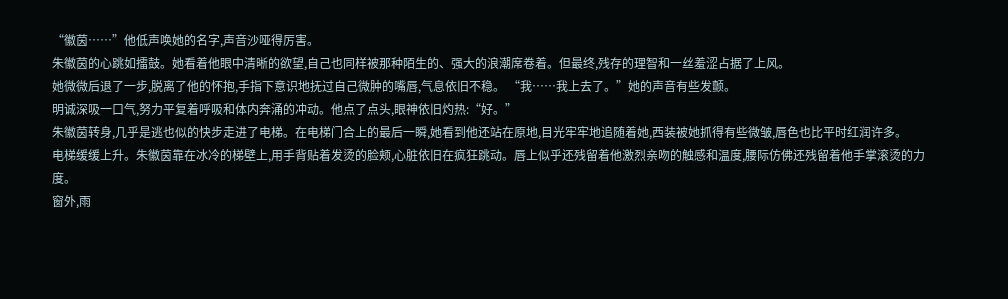“徽茵……”他低声唤她的名字,声音沙哑得厉害。
朱徽茵的心跳如擂鼓。她看着他眼中清晰的欲望,自己也同样被那种陌生的、强大的浪潮席卷着。但最终,残存的理智和一丝羞涩占据了上风。
她微微后退了一步,脱离了他的怀抱,手指下意识地抚过自己微肿的嘴唇,气息依旧不稳。 “我……我上去了。”她的声音有些发颤。
明诚深吸一口气,努力平复着呼吸和体内奔涌的冲动。他点了点头,眼神依旧灼热:“好。”
朱徽茵转身,几乎是逃也似的快步走进了电梯。在电梯门合上的最后一瞬,她看到他还站在原地,目光牢牢地追随着她,西装被她抓得有些微皱,唇色也比平时红润许多。
电梯缓缓上升。朱徽茵靠在冰冷的梯壁上,用手背贴着发烫的脸颊,心脏依旧在疯狂跳动。唇上似乎还残留着他激烈亲吻的触感和温度,腰际仿佛还残留着他手掌滚烫的力度。
窗外,雨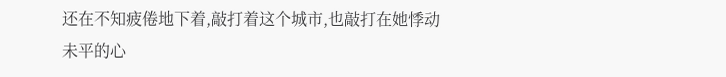还在不知疲倦地下着,敲打着这个城市,也敲打在她悸动未平的心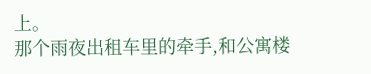上。
那个雨夜出租车里的牵手,和公寓楼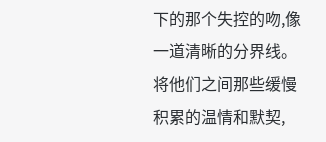下的那个失控的吻,像一道清晰的分界线。将他们之间那些缓慢积累的温情和默契,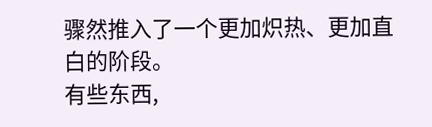骤然推入了一个更加炽热、更加直白的阶段。
有些东西,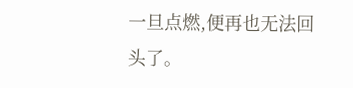一旦点燃,便再也无法回头了。